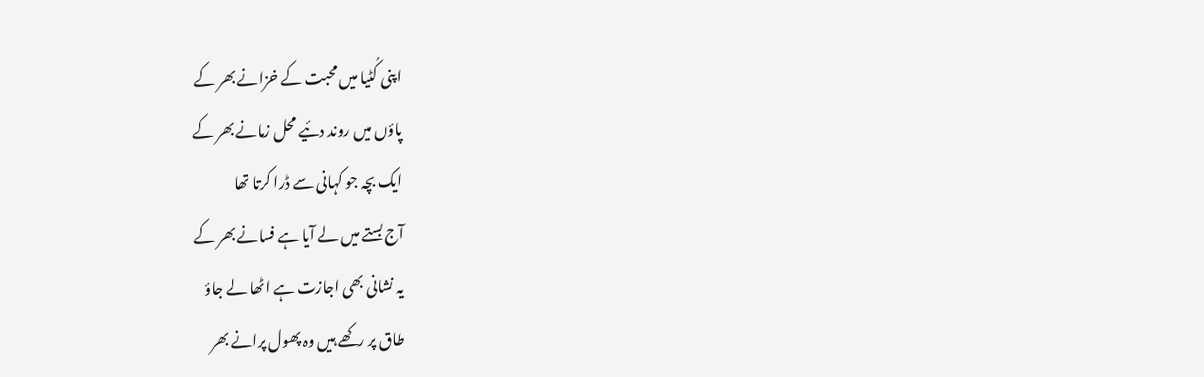اپنی کُٹیا میں محبت کے خزانے بھر کے
پاؤں میں روند دئیے محل زمانے بھر کے
ایک بچہ جو کہانی سے ڈرا کرتا تھا
آج بستے میں لے آیا ہے فسانے بھر کے
یہ نشانی بھی اجازت ہے اٹھا لے جاؤ
طاق پر رکھے ہیں وہ پھول پرانے بھر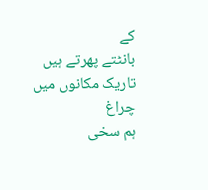کے
بانٹتے پھرتے ہیں تاریک مکانوں میں چراغ
ہم سخی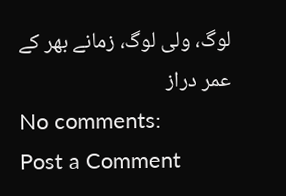لوگ، ولی لوگ، زمانے بھر کے
عمر دراز
No comments:
Post a Comment